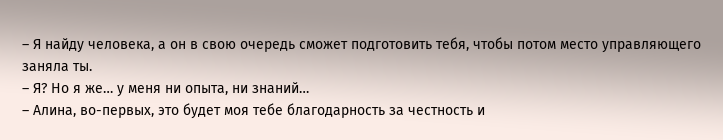– Я найду человека, а он в свою очередь сможет подготовить тебя, чтобы потом место управляющего заняла ты.
– Я? Но я же… у меня ни опыта, ни знаний…
– Алина, во-первых, это будет моя тебе благодарность за честность и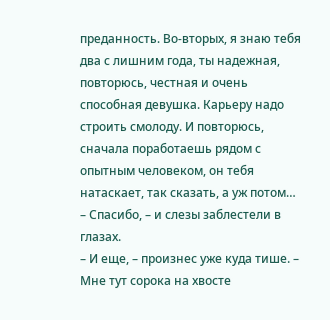преданность. Во-вторых, я знаю тебя два с лишним года, ты надежная, повторюсь, честная и очень способная девушка. Карьеру надо строить смолоду. И повторюсь, сначала поработаешь рядом с опытным человеком, он тебя натаскает, так сказать, а уж потом…
– Спасибо, – и слезы заблестели в глазах.
– И еще, – произнес уже куда тише. – Мне тут сорока на хвосте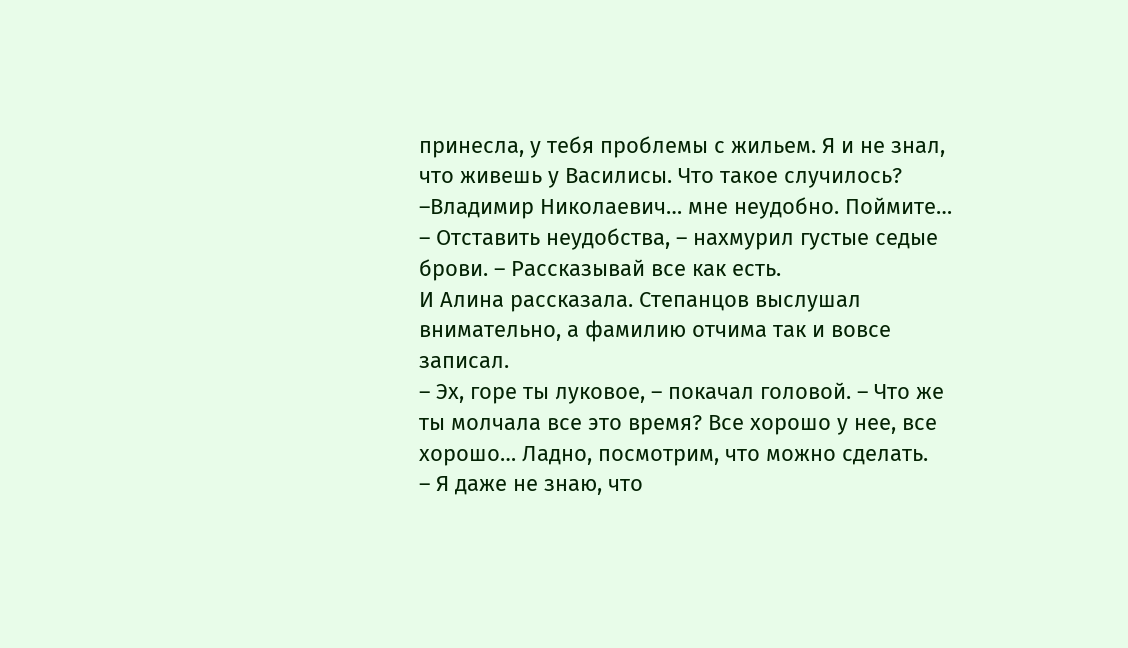принесла, у тебя проблемы с жильем. Я и не знал, что живешь у Василисы. Что такое случилось?
–Владимир Николаевич… мне неудобно. Поймите…
– Отставить неудобства, – нахмурил густые седые брови. – Рассказывай все как есть.
И Алина рассказала. Степанцов выслушал внимательно, а фамилию отчима так и вовсе записал.
– Эх, горе ты луковое, – покачал головой. – Что же ты молчала все это время? Все хорошо у нее, все хорошо… Ладно, посмотрим, что можно сделать.
– Я даже не знаю, что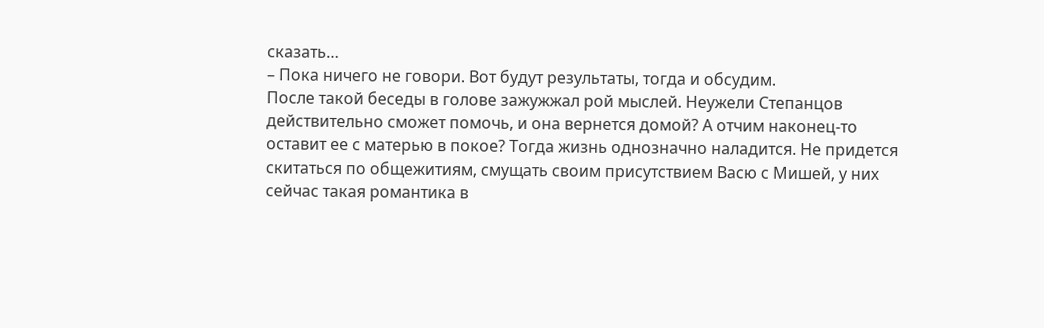сказать…
– Пока ничего не говори. Вот будут результаты, тогда и обсудим.
После такой беседы в голове зажужжал рой мыслей. Неужели Степанцов действительно сможет помочь, и она вернется домой? А отчим наконец-то оставит ее с матерью в покое? Тогда жизнь однозначно наладится. Не придется скитаться по общежитиям, смущать своим присутствием Васю с Мишей, у них сейчас такая романтика в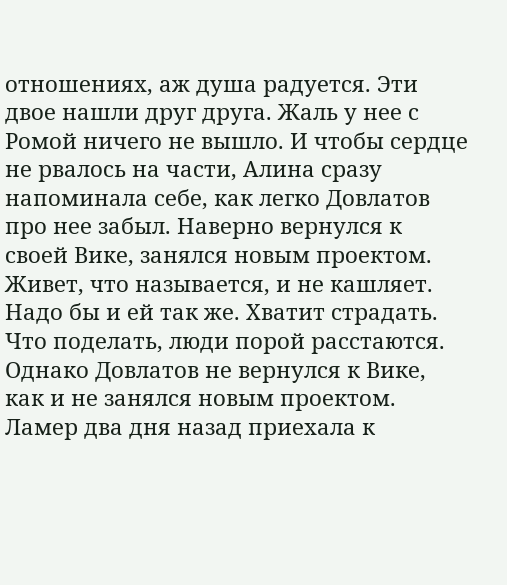отношениях, аж душа радуется. Эти двое нашли друг друга. Жаль у нее с Ромой ничего не вышло. И чтобы сердце не рвалось на части, Алина сразу напоминала себе, как легко Довлатов про нее забыл. Наверно вернулся к своей Вике, занялся новым проектом. Живет, что называется, и не кашляет. Надо бы и ей так же. Хватит страдать. Что поделать, люди порой расстаются.
Однако Довлатов не вернулся к Вике, как и не занялся новым проектом. Ламер два дня назад приехала к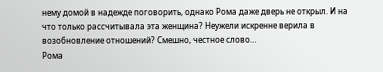нему домой в надежде поговорить, однако Рома даже дверь не открыл. И на что только рассчитывала эта женщина? Неужели искренне верила в возобновление отношений? Смешно, честное слово…
Рома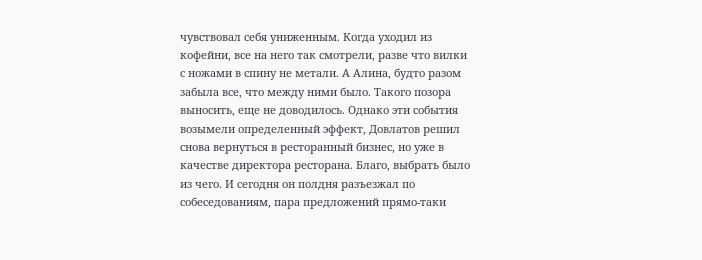чувствовал себя униженным. Когда уходил из кофейни, все на него так смотрели, разве что вилки с ножами в спину не метали. А Алина, будто разом забыла все, что между ними было. Такого позора выносить, еще не доводилось. Однако эти события возымели определенный эффект, Довлатов решил снова вернуться в ресторанный бизнес, но уже в качестве директора ресторана. Благо, выбрать было из чего. И сегодня он полдня разъезжал по собеседованиям, пара предложений прямо-таки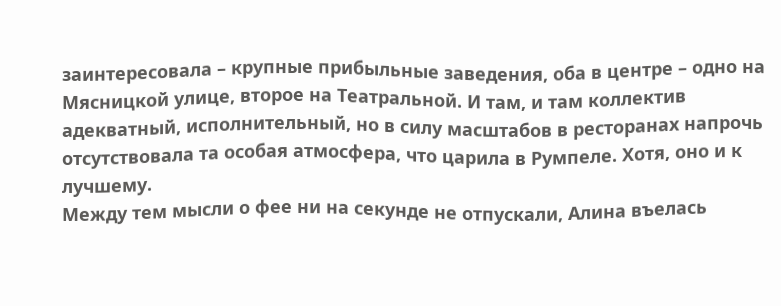заинтересовала – крупные прибыльные заведения, оба в центре – одно на Мясницкой улице, второе на Театральной. И там, и там коллектив адекватный, исполнительный, но в силу масштабов в ресторанах напрочь отсутствовала та особая атмосфера, что царила в Румпеле. Хотя, оно и к лучшему.
Между тем мысли о фее ни на секунде не отпускали, Алина въелась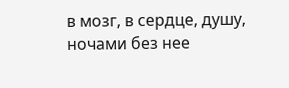в мозг, в сердце, душу, ночами без нее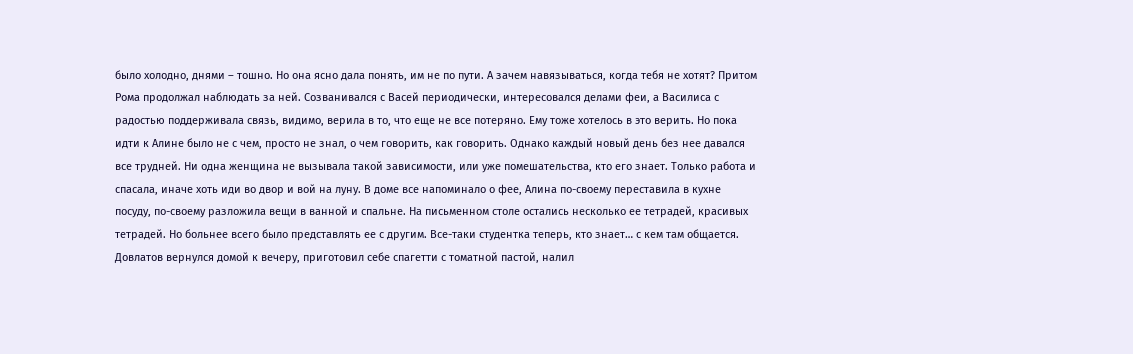было холодно, днями – тошно. Но она ясно дала понять, им не по пути. А зачем навязываться, когда тебя не хотят? Притом Рома продолжал наблюдать за ней. Созванивался с Васей периодически, интересовался делами феи, а Василиса с радостью поддерживала связь, видимо, верила в то, что еще не все потеряно. Ему тоже хотелось в это верить. Но пока идти к Алине было не с чем, просто не знал, о чем говорить, как говорить. Однако каждый новый день без нее давался все трудней. Ни одна женщина не вызывала такой зависимости, или уже помешательства, кто его знает. Только работа и спасала, иначе хоть иди во двор и вой на луну. В доме все напоминало о фее, Алина по-своему переставила в кухне посуду, по-своему разложила вещи в ванной и спальне. На письменном столе остались несколько ее тетрадей, красивых тетрадей. Но больнее всего было представлять ее с другим. Все-таки студентка теперь, кто знает… с кем там общается.
Довлатов вернулся домой к вечеру, приготовил себе спагетти с томатной пастой, налил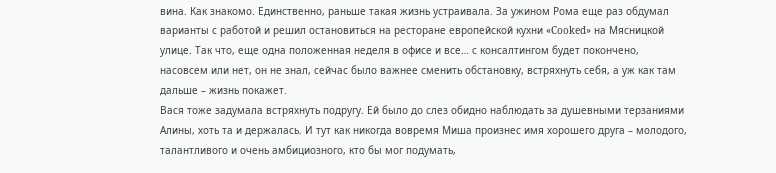вина. Как знакомо. Единственно, раньше такая жизнь устраивала. За ужином Рома еще раз обдумал варианты с работой и решил остановиться на ресторане европейской кухни «Cooked» на Мясницкой улице. Так что, еще одна положенная неделя в офисе и все… с консалтингом будет покончено, насовсем или нет, он не знал, сейчас было важнее сменить обстановку, встряхнуть себя, а уж как там дальше – жизнь покажет.
Вася тоже задумала встряхнуть подругу. Ей было до слез обидно наблюдать за душевными терзаниями Алины, хоть та и держалась. И тут как никогда вовремя Миша произнес имя хорошего друга – молодого, талантливого и очень амбициозного, кто бы мог подумать,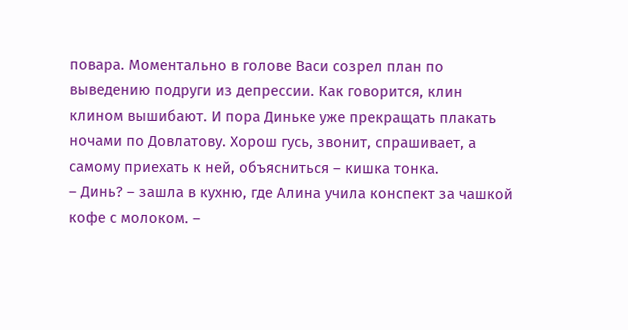повара. Моментально в голове Васи созрел план по выведению подруги из депрессии. Как говорится, клин клином вышибают. И пора Диньке уже прекращать плакать ночами по Довлатову. Хорош гусь, звонит, спрашивает, а самому приехать к ней, объясниться – кишка тонка.
– Динь? – зашла в кухню, где Алина учила конспект за чашкой кофе с молоком. –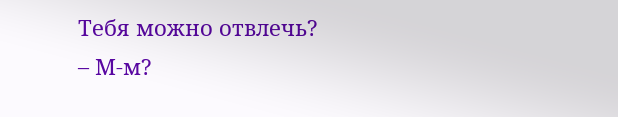Тебя можно отвлечь?
– М-м?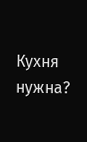Кухня нужна?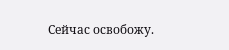Сейчас освобожу.